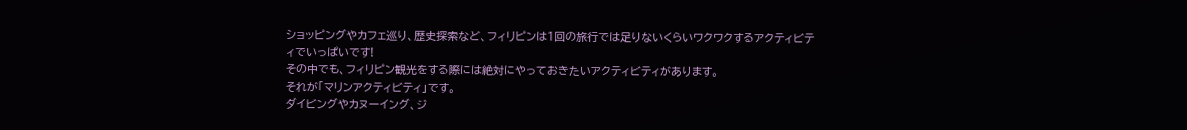ショッピングやカフェ巡り、歴史探索など、フィリピンは1回の旅行では足りないくらいワクワクするアクティビティでいっぱいです!
その中でも、フィリピン観光をする際には絶対にやっておきたいアクティビティがあります。
それが「マリンアクティビティ」です。
ダイビングやカヌーイング、ジ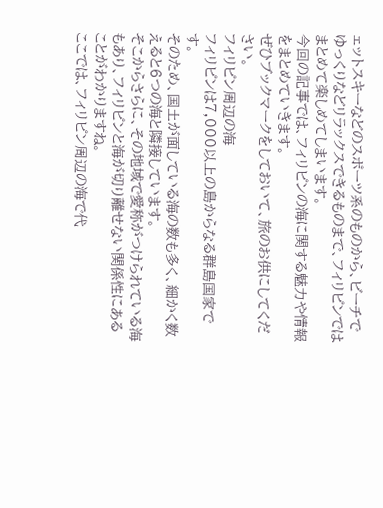ェットスキーなどのスポーツ系のものから、ビーチでゆっくりなどリラックスできるものまで、フィリピンではまとめて楽しめてしまいます。
今回の記事では、フィリピンの海に関する魅力や情報をまとめていきます。
ぜひブックマークをしておいて、旅のお供にしてください。
フィリピン周辺の海
フィリピンは7,000以上の島からなる群島国家です。
そのため、国土が面している海の数も多く、細かく数えると6つの海と隣接しています。
そこからさらに、その地域で愛称がつけられている海もあり、フィリピンと海が切り離せない関係性にあることがわかりますね。
ここでは、フィリピン周辺の海で代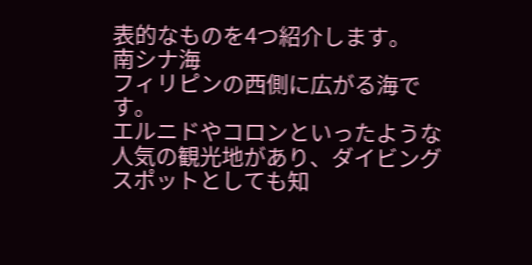表的なものを4つ紹介します。
南シナ海
フィリピンの西側に広がる海です。
エルニドやコロンといったような人気の観光地があり、ダイビングスポットとしても知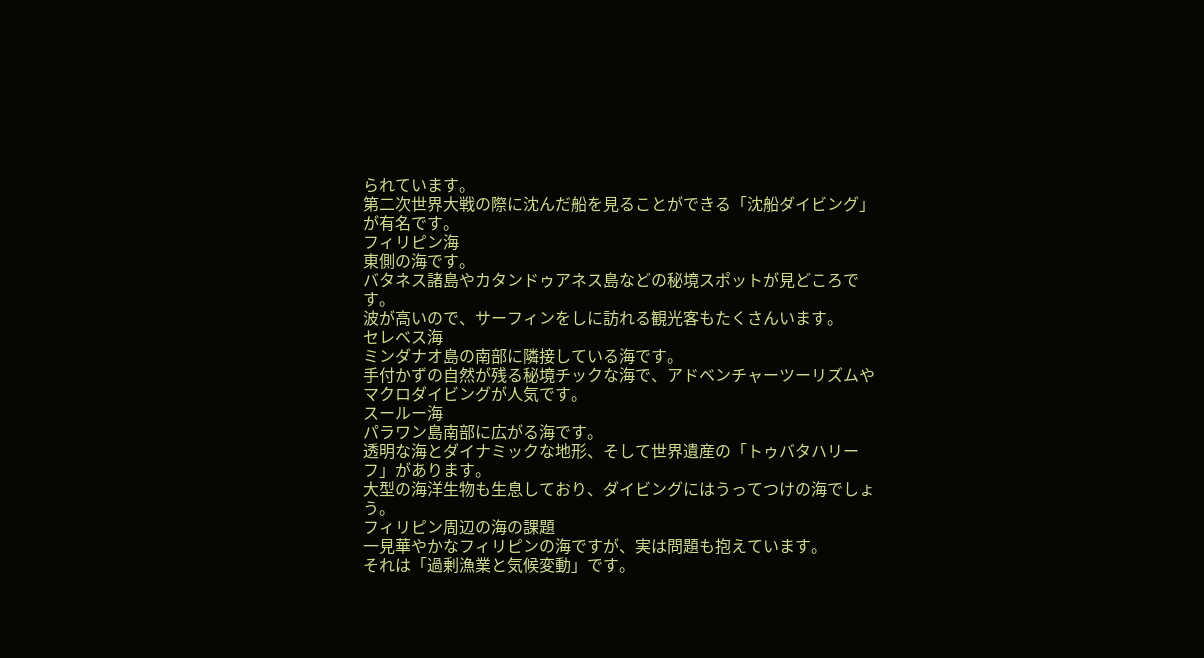られています。
第二次世界大戦の際に沈んだ船を見ることができる「沈船ダイビング」が有名です。
フィリピン海
東側の海です。
バタネス諸島やカタンドゥアネス島などの秘境スポットが見どころです。
波が高いので、サーフィンをしに訪れる観光客もたくさんいます。
セレベス海
ミンダナオ島の南部に隣接している海です。
手付かずの自然が残る秘境チックな海で、アドベンチャーツーリズムやマクロダイビングが人気です。
スールー海
パラワン島南部に広がる海です。
透明な海とダイナミックな地形、そして世界遺産の「トゥバタハリーフ」があります。
大型の海洋生物も生息しており、ダイビングにはうってつけの海でしょう。
フィリピン周辺の海の課題
一見華やかなフィリピンの海ですが、実は問題も抱えています。
それは「過剰漁業と気候変動」です。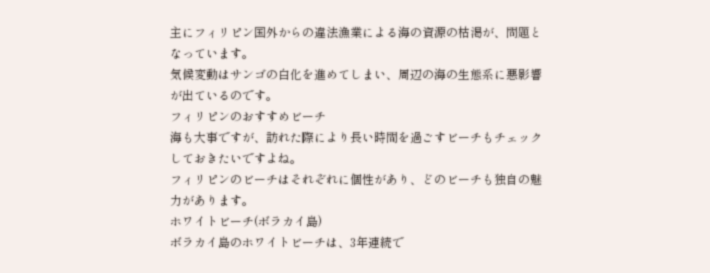主にフィリピン国外からの違法漁業による海の資源の枯渇が、問題となっています。
気候変動はサンゴの白化を進めてしまい、周辺の海の生態系に悪影響が出ているのです。
フィリピンのおすすめビーチ
海も大事ですが、訪れた際により長い時間を過ごすビーチもチェックしておきたいですよね。
フィリピンのビーチはそれぞれに個性があり、どのビーチも独自の魅力があります。
ホワイトビーチ(ボラカイ島)
ボラカイ島のホワイトビーチは、3年連続で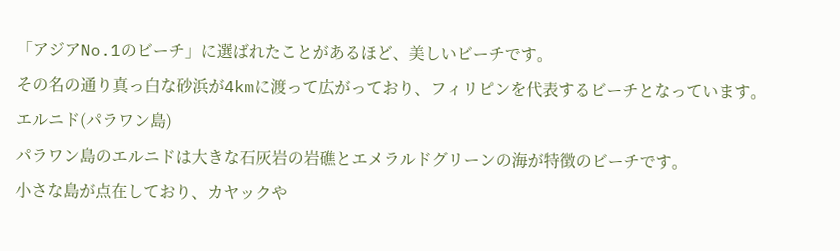「アジアNo.1のビーチ」に選ばれたことがあるほど、美しいビーチです。
その名の通り真っ白な砂浜が4kmに渡って広がっており、フィリピンを代表するビーチとなっています。
エルニド(パラワン島)
パラワン島のエルニドは大きな石灰岩の岩礁とエメラルドグリーンの海が特徴のビーチです。
小さな島が点在しており、カヤックや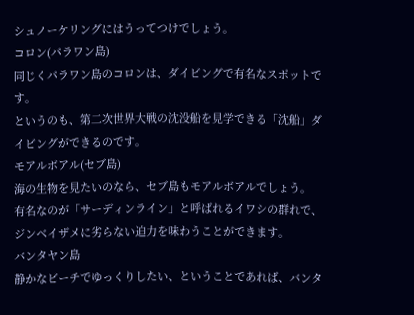シュノーケリングにはうってつけでしょう。
コロン(パラワン島)
同じくパラワン島のコロンは、ダイビングで有名なスポットです。
というのも、第二次世界大戦の沈没船を見学できる「沈船」ダイビングができるのです。
モアルボアル(セブ島)
海の生物を見たいのなら、セブ島もモアルボアルでしょう。
有名なのが「サーディンライン」と呼ばれるイワシの群れで、ジンベイザメに劣らない迫力を味わうことができます。
バンタヤン島
静かなビーチでゆっくりしたい、ということであれば、バンタ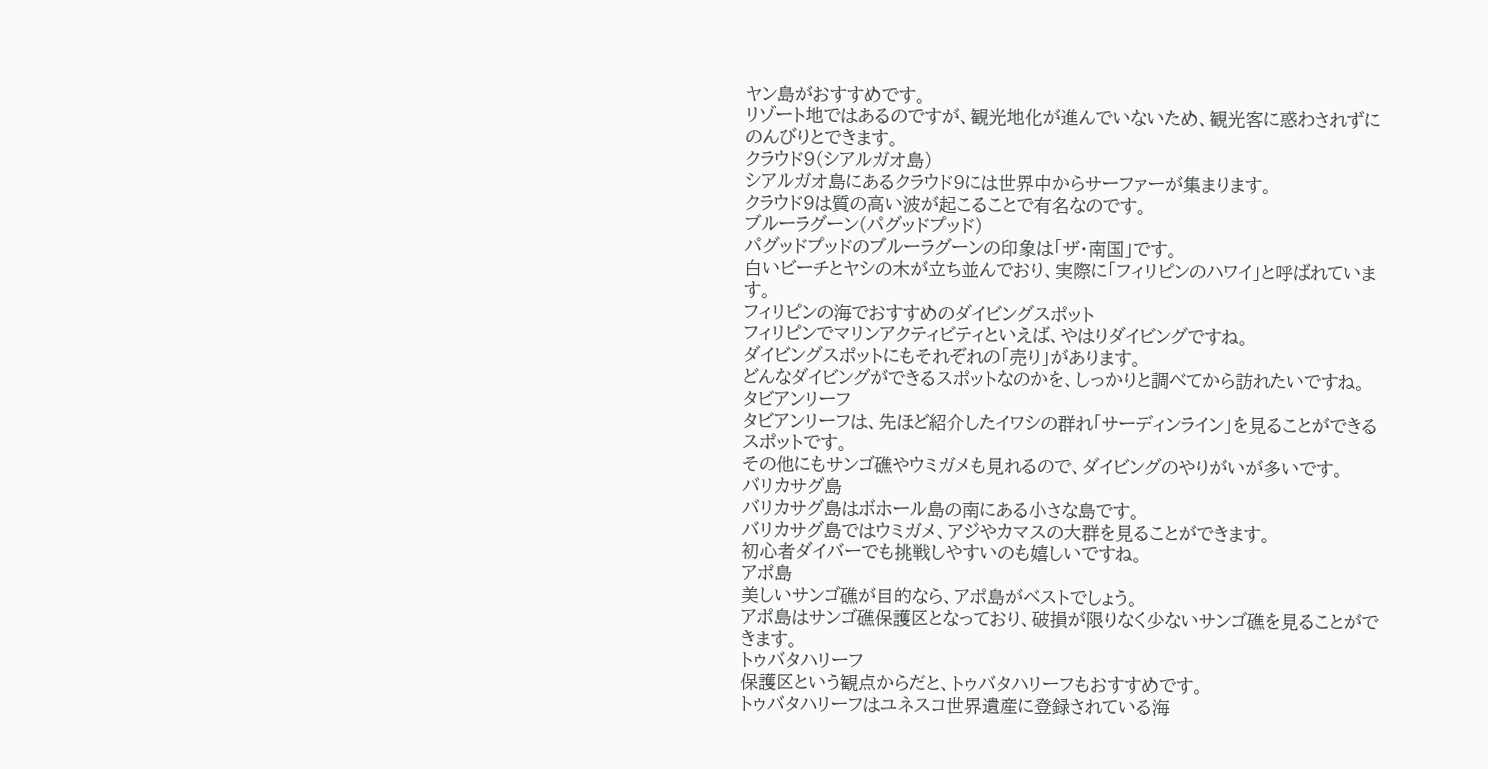ヤン島がおすすめです。
リゾート地ではあるのですが、観光地化が進んでいないため、観光客に惑わされずにのんびりとできます。
クラウド9(シアルガオ島)
シアルガオ島にあるクラウド9には世界中からサーファーが集まります。
クラウド9は質の高い波が起こることで有名なのです。
ブルーラグーン(パグッドプッド)
パグッドプッドのブルーラグーンの印象は「ザ・南国」です。
白いビーチとヤシの木が立ち並んでおり、実際に「フィリピンのハワイ」と呼ばれています。
フィリピンの海でおすすめのダイビングスポット
フィリピンでマリンアクティビティといえば、やはりダイビングですね。
ダイビングスポットにもそれぞれの「売り」があります。
どんなダイビングができるスポットなのかを、しっかりと調べてから訪れたいですね。
タビアンリーフ
タビアンリーフは、先ほど紹介したイワシの群れ「サーディンライン」を見ることができるスポットです。
その他にもサンゴ礁やウミガメも見れるので、ダイビングのやりがいが多いです。
バリカサグ島
バリカサグ島はボホール島の南にある小さな島です。
バリカサグ島ではウミガメ、アジやカマスの大群を見ることができます。
初心者ダイバーでも挑戦しやすいのも嬉しいですね。
アポ島
美しいサンゴ礁が目的なら、アポ島がベストでしょう。
アポ島はサンゴ礁保護区となっており、破損が限りなく少ないサンゴ礁を見ることができます。
トゥバタハリーフ
保護区という観点からだと、トゥバタハリーフもおすすめです。
トゥバタハリーフはユネスコ世界遺産に登録されている海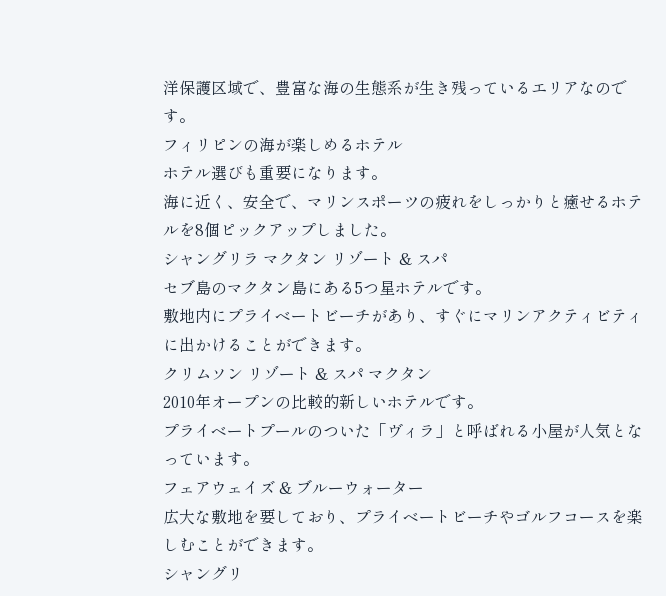洋保護区域で、豊富な海の生態系が生き残っているエリアなのです。
フィリピンの海が楽しめるホテル
ホテル選びも重要になります。
海に近く、安全で、マリンスポーツの疲れをしっかりと癒せるホテルを8個ピックアップしました。
シャングリラ マクタン リゾート & スパ
セブ島のマクタン島にある5つ星ホテルです。
敷地内にプライベートビーチがあり、すぐにマリンアクティビティに出かけることができます。
クリムソン リゾート & スパ マクタン
2010年オープンの比較的新しいホテルです。
プライベートプールのついた「ヴィラ」と呼ばれる小屋が人気となっています。
フェアウェイズ & ブルーウォーター
広大な敷地を要しており、プライベートビーチやゴルフコースを楽しむことができます。
シャングリ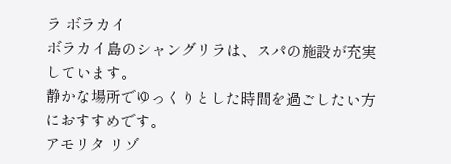ラ ボラカイ
ボラカイ島のシャングリラは、スパの施設が充実しています。
静かな場所でゆっくりとした時間を過ごしたい方におすすめです。
アモリタ リゾ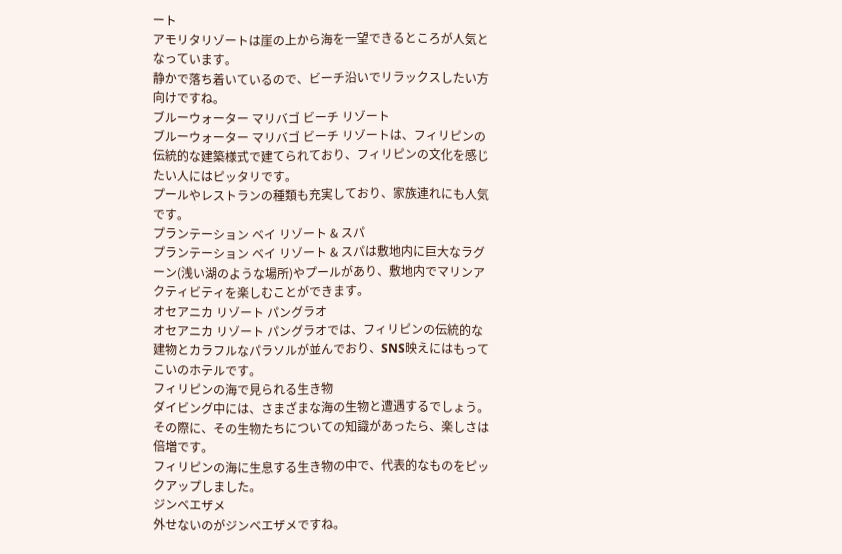ート
アモリタリゾートは崖の上から海を一望できるところが人気となっています。
静かで落ち着いているので、ビーチ沿いでリラックスしたい方向けですね。
ブルーウォーター マリバゴ ビーチ リゾート
ブルーウォーター マリバゴ ビーチ リゾートは、フィリピンの伝統的な建築様式で建てられており、フィリピンの文化を感じたい人にはピッタリです。
プールやレストランの種類も充実しており、家族連れにも人気です。
プランテーション ベイ リゾート & スパ
プランテーション ベイ リゾート & スパは敷地内に巨大なラグーン(浅い湖のような場所)やプールがあり、敷地内でマリンアクティビティを楽しむことができます。
オセアニカ リゾート パングラオ
オセアニカ リゾート パングラオでは、フィリピンの伝統的な建物とカラフルなパラソルが並んでおり、SNS映えにはもってこいのホテルです。
フィリピンの海で見られる生き物
ダイビング中には、さまざまな海の生物と遭遇するでしょう。
その際に、その生物たちについての知識があったら、楽しさは倍増です。
フィリピンの海に生息する生き物の中で、代表的なものをピックアップしました。
ジンベエザメ
外せないのがジンベエザメですね。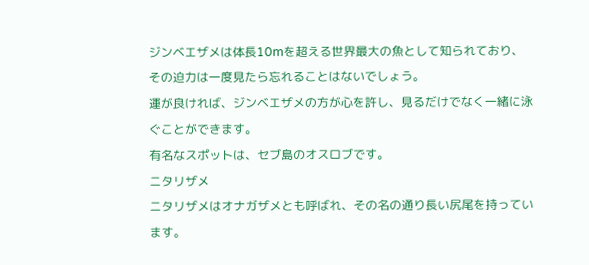ジンベエザメは体長10mを超える世界最大の魚として知られており、その迫力は一度見たら忘れることはないでしょう。
運が良ければ、ジンベエザメの方が心を許し、見るだけでなく一緒に泳ぐことができます。
有名なスポットは、セブ島のオスロブです。
ニタリザメ
ニタリザメはオナガザメとも呼ばれ、その名の通り長い尻尾を持っています。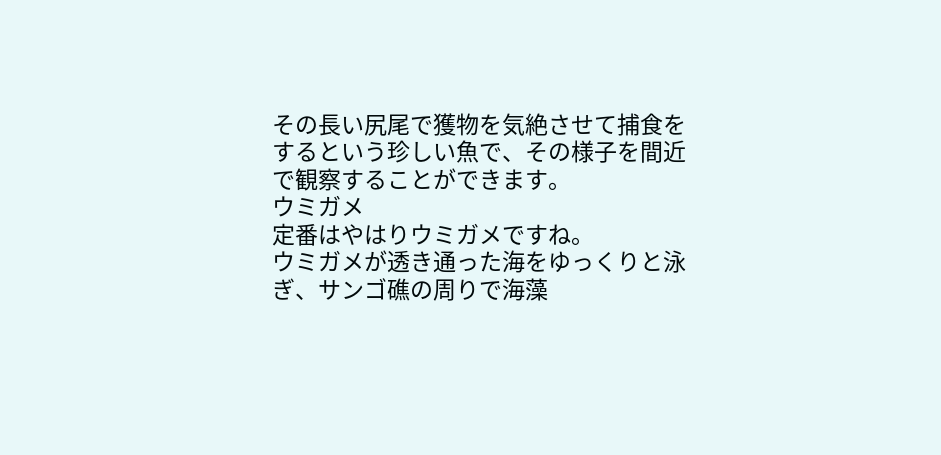その長い尻尾で獲物を気絶させて捕食をするという珍しい魚で、その様子を間近で観察することができます。
ウミガメ
定番はやはりウミガメですね。
ウミガメが透き通った海をゆっくりと泳ぎ、サンゴ礁の周りで海藻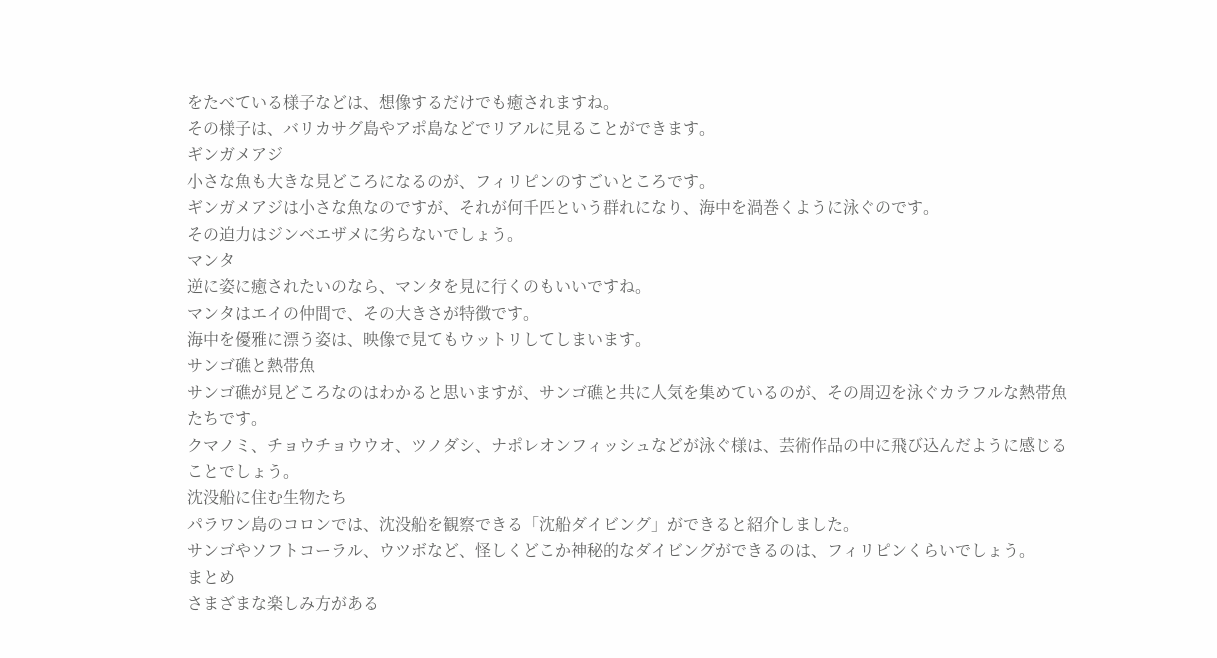をたべている様子などは、想像するだけでも癒されますね。
その様子は、バリカサグ島やアポ島などでリアルに見ることができます。
ギンガメアジ
小さな魚も大きな見どころになるのが、フィリピンのすごいところです。
ギンガメアジは小さな魚なのですが、それが何千匹という群れになり、海中を渦巻くように泳ぐのです。
その迫力はジンベエザメに劣らないでしょう。
マンタ
逆に姿に癒されたいのなら、マンタを見に行くのもいいですね。
マンタはエイの仲間で、その大きさが特徴です。
海中を優雅に漂う姿は、映像で見てもウットリしてしまいます。
サンゴ礁と熱帯魚
サンゴ礁が見どころなのはわかると思いますが、サンゴ礁と共に人気を集めているのが、その周辺を泳ぐカラフルな熱帯魚たちです。
クマノミ、チョウチョウウオ、ツノダシ、ナポレオンフィッシュなどが泳ぐ様は、芸術作品の中に飛び込んだように感じることでしょう。
沈没船に住む生物たち
パラワン島のコロンでは、沈没船を観察できる「沈船ダイビング」ができると紹介しました。
サンゴやソフトコーラル、ウツボなど、怪しくどこか神秘的なダイビングができるのは、フィリピンくらいでしょう。
まとめ
さまざまな楽しみ方がある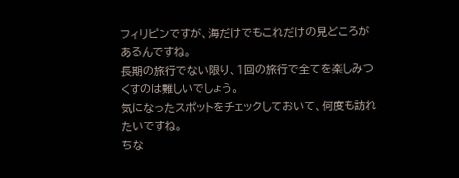フィリピンですが、海だけでもこれだけの見どころがあるんですね。
長期の旅行でない限り、1回の旅行で全てを楽しみつくすのは難しいでしょう。
気になったスポットをチェックしておいて、何度も訪れたいですね。
ちな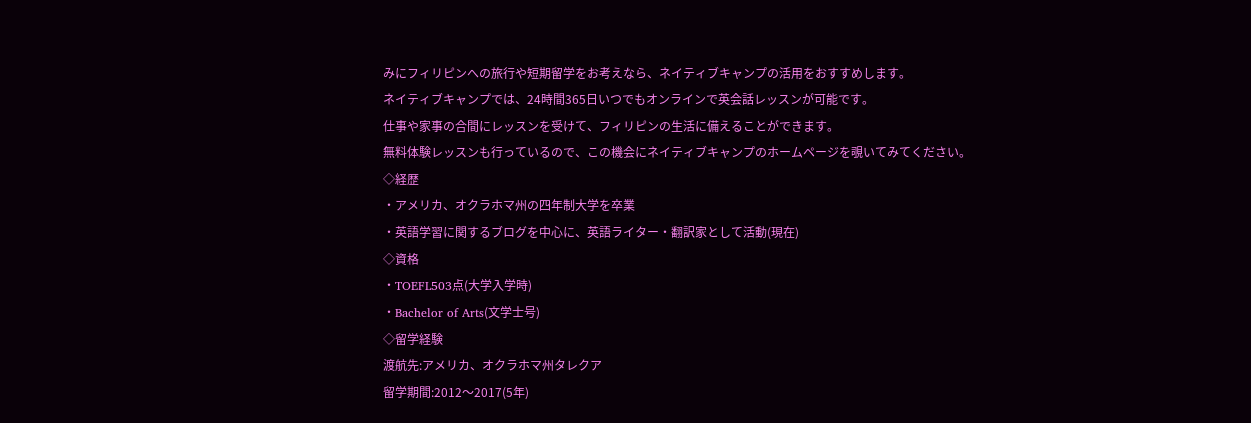みにフィリピンへの旅行や短期留学をお考えなら、ネイティブキャンプの活用をおすすめします。
ネイティブキャンプでは、24時間365日いつでもオンラインで英会話レッスンが可能です。
仕事や家事の合間にレッスンを受けて、フィリピンの生活に備えることができます。
無料体験レッスンも行っているので、この機会にネイティブキャンプのホームページを覗いてみてください。
◇経歴
・アメリカ、オクラホマ州の四年制大学を卒業
・英語学習に関するブログを中心に、英語ライター・翻訳家として活動(現在)
◇資格
・TOEFL503点(大学入学時)
・Bachelor of Arts(文学士号)
◇留学経験
渡航先:アメリカ、オクラホマ州タレクア
留学期間:2012〜2017(5年)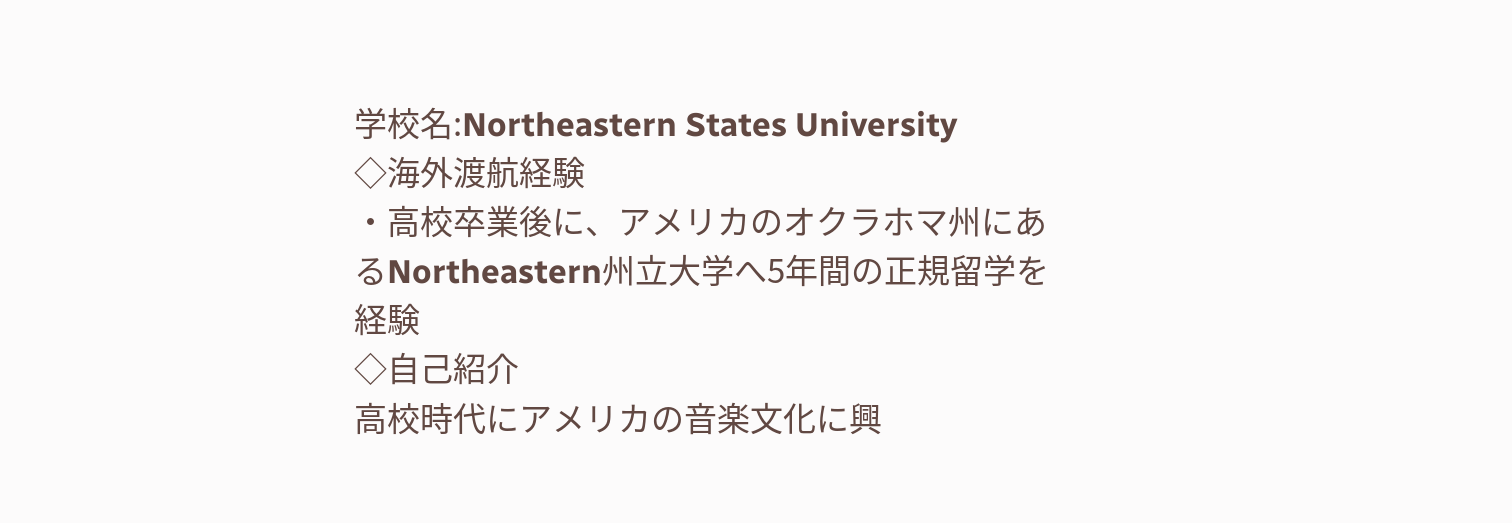学校名:Northeastern States University
◇海外渡航経験
・高校卒業後に、アメリカのオクラホマ州にあるNortheastern州立大学へ5年間の正規留学を経験
◇自己紹介
高校時代にアメリカの音楽文化に興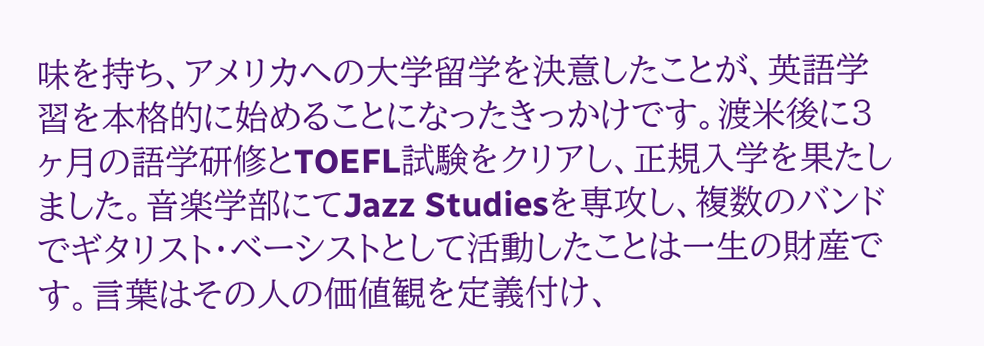味を持ち、アメリカへの大学留学を決意したことが、英語学習を本格的に始めることになったきっかけです。渡米後に3ヶ月の語学研修とTOEFL試験をクリアし、正規入学を果たしました。音楽学部にてJazz Studiesを専攻し、複数のバンドでギタリスト・ベーシストとして活動したことは一生の財産です。言葉はその人の価値観を定義付け、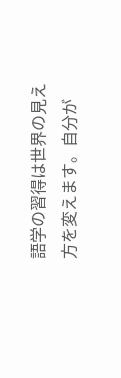語学の習得は世界の見え方を変えます。自分が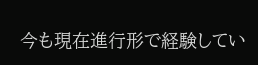今も現在進行形で経験してい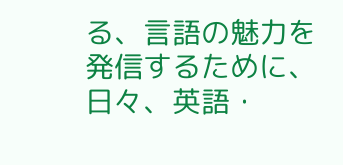る、言語の魅力を発信するために、日々、英語・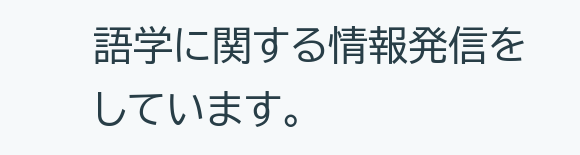語学に関する情報発信をしています。